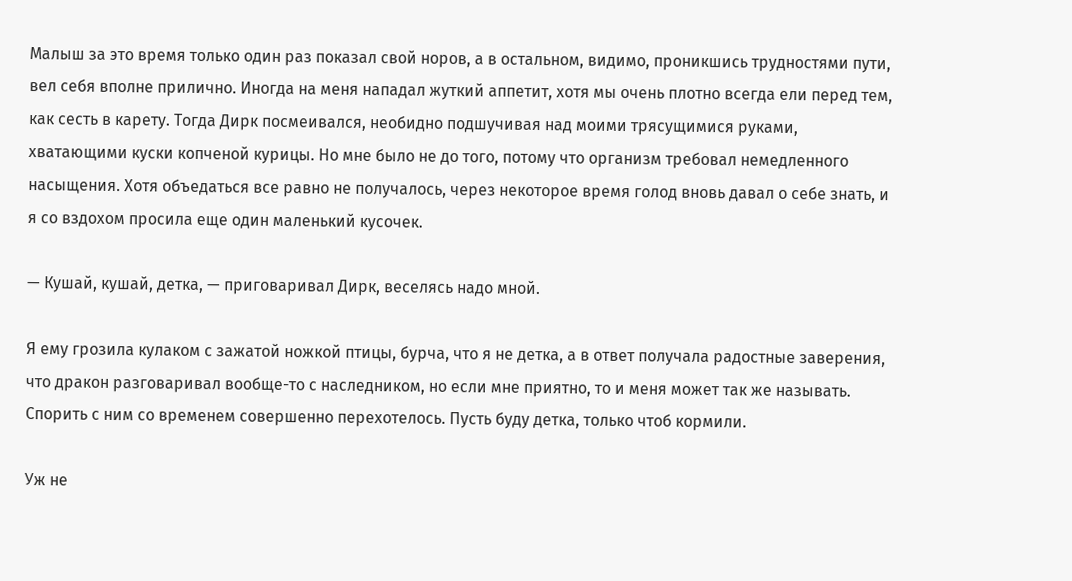Малыш за это время только один раз показал свой норов, а в остальном, видимо, проникшись трудностями пути, вел себя вполне прилично. Иногда на меня нападал жуткий аппетит, хотя мы очень плотно всегда ели перед тем, как сесть в карету. Тогда Дирк посмеивался, необидно подшучивая над моими трясущимися руками, хватающими куски копченой курицы. Но мне было не до того, потому что организм требовал немедленного насыщения. Хотя объедаться все равно не получалось, через некоторое время голод вновь давал о себе знать, и я со вздохом просила еще один маленький кусочек.

— Кушай, кушай, детка, — приговаривал Дирк, веселясь надо мной.

Я ему грозила кулаком с зажатой ножкой птицы, бурча, что я не детка, а в ответ получала радостные заверения, что дракон разговаривал вообще-то с наследником, но если мне приятно, то и меня может так же называть. Спорить с ним со временем совершенно перехотелось. Пусть буду детка, только чтоб кормили.

Уж не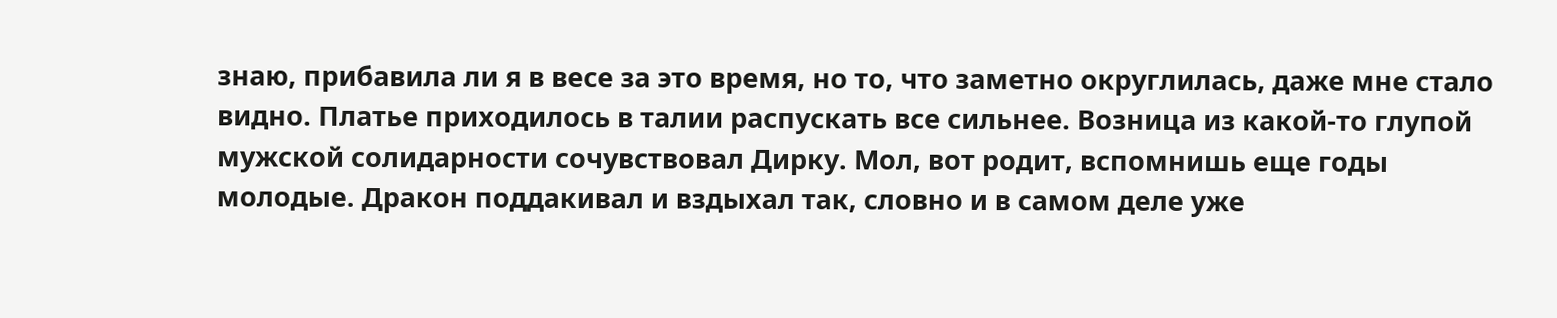знаю, прибавила ли я в весе за это время, но то, что заметно округлилась, даже мне стало видно. Платье приходилось в талии распускать все сильнее. Возница из какой-то глупой мужской солидарности сочувствовал Дирку. Мол, вот родит, вспомнишь еще годы молодые. Дракон поддакивал и вздыхал так, словно и в самом деле уже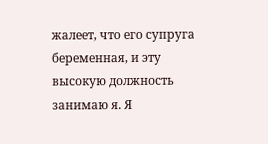жалеет, что его супруга беременная, и эту высокую должность занимаю я. Я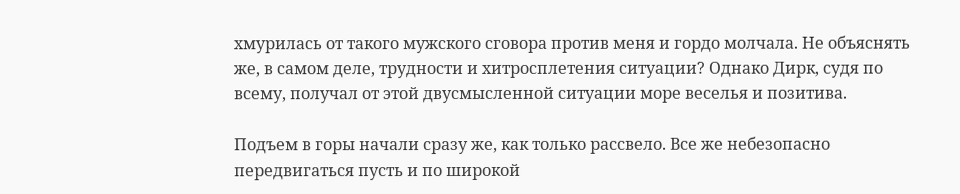хмурилась от такого мужского сговора против меня и гордо молчала. Не объяснять же, в самом деле, трудности и хитросплетения ситуации? Однако Дирк, судя по всему, получал от этой двусмысленной ситуации море веселья и позитива.

Подъем в горы начали сразу же, как только рассвело. Все же небезопасно передвигаться пусть и по широкой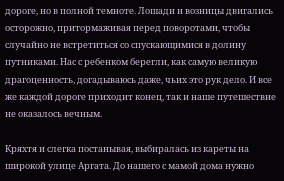дороге, но в полной темноте. Лошади и возницы двигались осторожно, притормаживая перед поворотами, чтобы случайно не встретиться со спускающимися в долину путниками. Нас с ребенком берегли, как самую великую драгоценность, догадываюсь даже, чьих это рук дело. И все же каждой дороге приходит конец, так и наше путешествие не оказалось вечным.

Кряхтя и слегка постанывая, выбиралась из кареты на широкой улице Аргата. До нашего с мамой дома нужно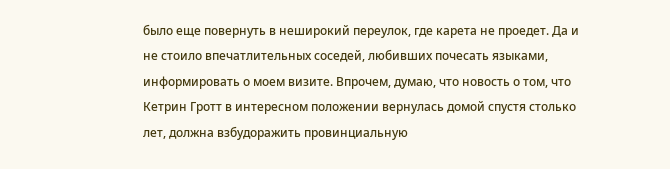было еще повернуть в неширокий переулок, где карета не проедет. Да и не стоило впечатлительных соседей, любивших почесать языками, информировать о моем визите. Впрочем, думаю, что новость о том, что Кетрин Гротт в интересном положении вернулась домой спустя столько лет, должна взбудоражить провинциальную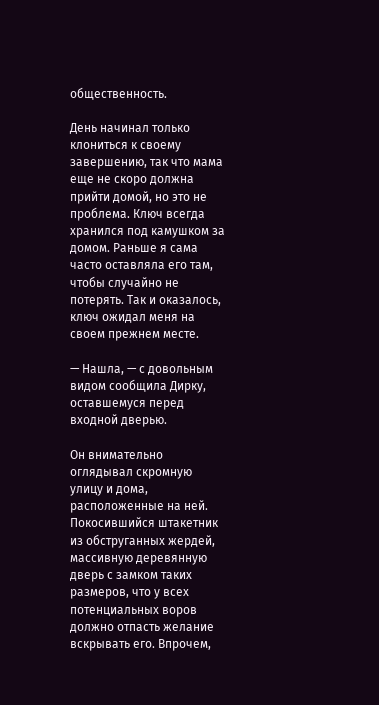общественность.

День начинал только клониться к своему завершению, так что мама еще не скоро должна прийти домой, но это не проблема. Ключ всегда хранился под камушком за домом. Раньше я сама часто оставляла его там, чтобы случайно не потерять. Так и оказалось, ключ ожидал меня на своем прежнем месте.

— Нашла, — с довольным видом сообщила Дирку, оставшемуся перед входной дверью.

Он внимательно оглядывал скромную улицу и дома, расположенные на ней. Покосившийся штакетник из обструганных жердей, массивную деревянную дверь с замком таких размеров, что у всех потенциальных воров должно отпасть желание вскрывать его. Впрочем,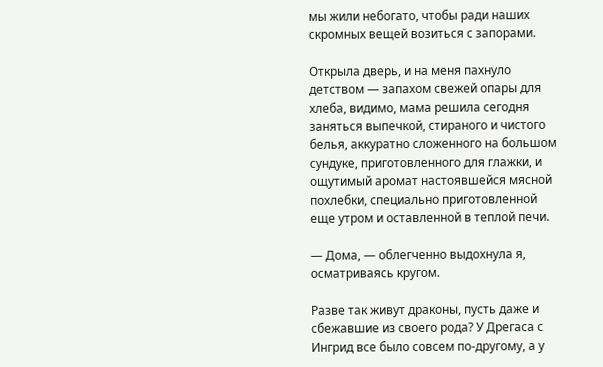мы жили небогато, чтобы ради наших скромных вещей возиться с запорами.

Открыла дверь, и на меня пахнуло детством — запахом свежей опары для хлеба, видимо, мама решила сегодня заняться выпечкой, стираного и чистого белья, аккуратно сложенного на большом сундуке, приготовленного для глажки, и ощутимый аромат настоявшейся мясной похлебки, специально приготовленной еще утром и оставленной в теплой печи.

— Дома, — облегченно выдохнула я, осматриваясь кругом.

Разве так живут драконы, пусть даже и сбежавшие из своего рода? У Дрегаса с Ингрид все было совсем по-другому, а у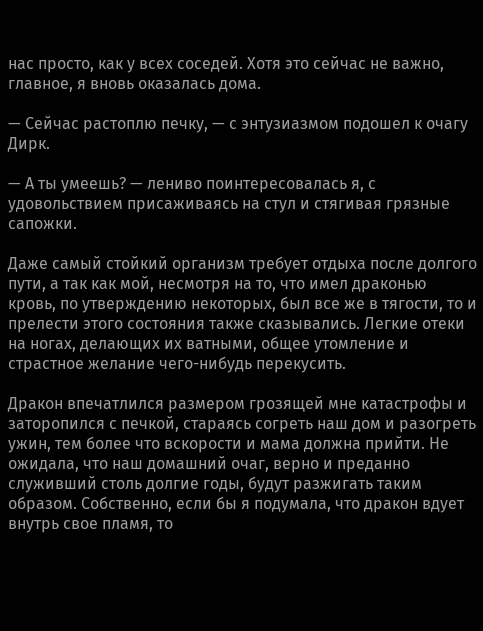нас просто, как у всех соседей. Хотя это сейчас не важно, главное, я вновь оказалась дома.

— Сейчас растоплю печку, — с энтузиазмом подошел к очагу Дирк.

— А ты умеешь? — лениво поинтересовалась я, с удовольствием присаживаясь на стул и стягивая грязные сапожки.

Даже самый стойкий организм требует отдыха после долгого пути, а так как мой, несмотря на то, что имел драконью кровь, по утверждению некоторых, был все же в тягости, то и прелести этого состояния также сказывались. Легкие отеки на ногах, делающих их ватными, общее утомление и страстное желание чего-нибудь перекусить.

Дракон впечатлился размером грозящей мне катастрофы и заторопился с печкой, стараясь согреть наш дом и разогреть ужин, тем более что вскорости и мама должна прийти. Не ожидала, что наш домашний очаг, верно и преданно служивший столь долгие годы, будут разжигать таким образом. Собственно, если бы я подумала, что дракон вдует внутрь свое пламя, то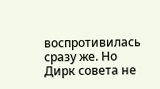воспротивилась сразу же. Но Дирк совета не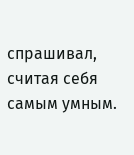спрашивал, считая себя самым умным.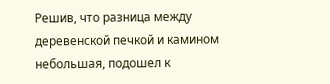Решив, что разница между деревенской печкой и камином небольшая, подошел к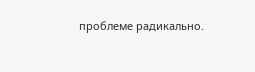проблеме радикально.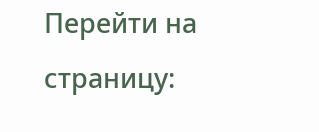Перейти на страницу: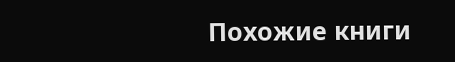Похожие книги